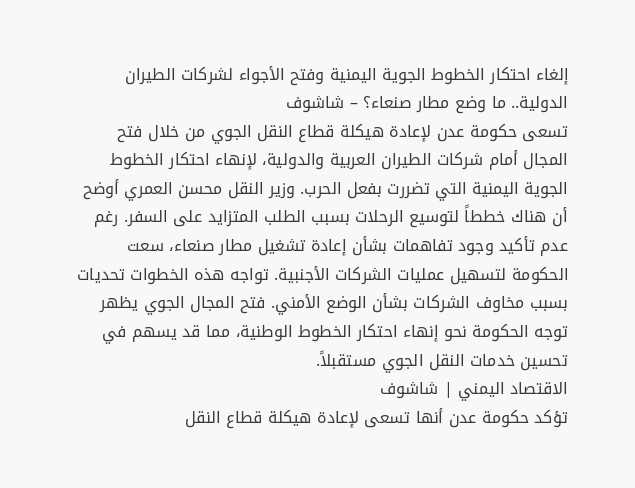إلغاء احتكار الخطوط الجوية اليمنية وفتح الأجواء لشركات الطيران الدولية.. ما وضع مطار صنعاء؟ – شاشوف
تسعى حكومة عدن لإعادة هيكلة قطاع النقل الجوي من خلال فتح المجال أمام شركات الطيران العربية والدولية، لإنهاء احتكار الخطوط الجوية اليمنية التي تضررت بفعل الحرب. وزير النقل محسن العمري أوضح أن هناك خططاً لتوسيع الرحلات بسبب الطلب المتزايد على السفر. رغم عدم تأكيد وجود تفاهمات بشأن إعادة تشغيل مطار صنعاء، سعت الحكومة لتسهيل عمليات الشركات الأجنبية. تواجه هذه الخطوات تحديات بسبب مخاوف الشركات بشأن الوضع الأمني. فتح المجال الجوي يظهر توجه الحكومة نحو إنهاء احتكار الخطوط الوطنية، مما قد يسهم في تحسين خدمات النقل الجوي مستقبلاً.
الاقتصاد اليمني | شاشوف
تؤكد حكومة عدن أنها تسعى لإعادة هيكلة قطاع النقل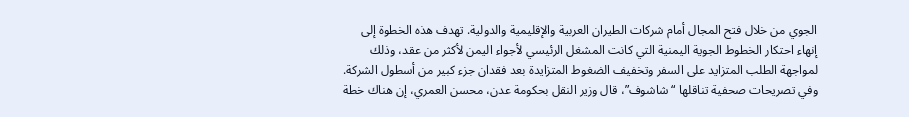الجوي من خلال فتح المجال أمام شركات الطيران العربية والإقليمية والدولية. تهدف هذه الخطوة إلى إنهاء احتكار الخطوط الجوية اليمنية التي كانت المشغل الرئيسي لأجواء اليمن لأكثر من عقد، وذلك لمواجهة الطلب المتزايد على السفر وتخفيف الضغوط المتزايدة بعد فقدان جزء كبير من أسطول الشركة.
وفي تصريحات صحفية تناقلها “شاشوف”، قال وزير النقل بحكومة عدن، محسن العمري، إن هناك خطة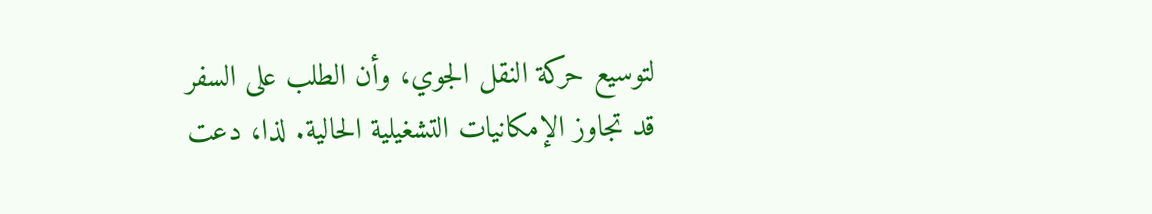لتوسيع حركة النقل الجوي، وأن الطلب على السفر قد تجاوز الإمكانيات التشغيلية الحالية. لذا، دعت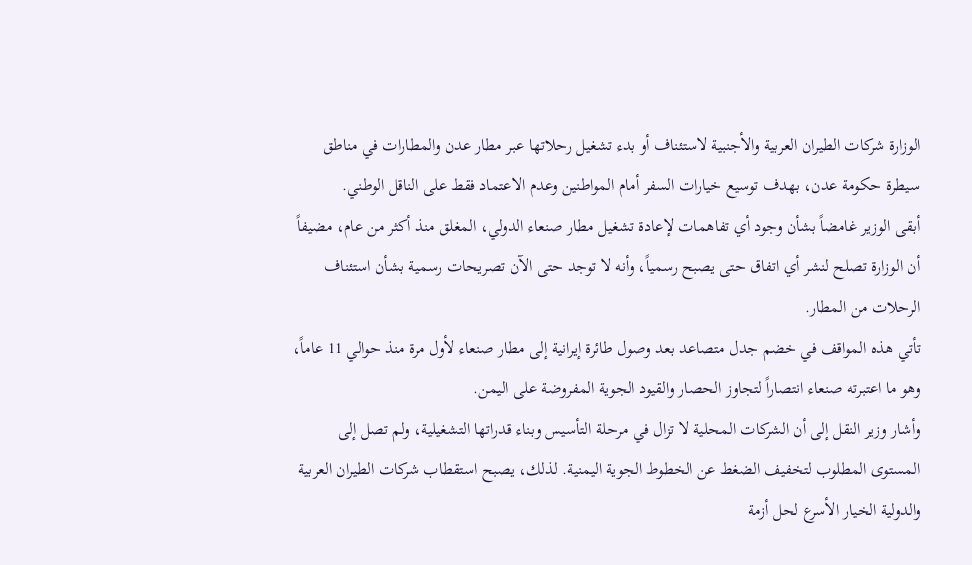الوزارة شركات الطيران العربية والأجنبية لاستئناف أو بدء تشغيل رحلاتها عبر مطار عدن والمطارات في مناطق سيطرة حكومة عدن، بهدف توسيع خيارات السفر أمام المواطنين وعدم الاعتماد فقط على الناقل الوطني.
أبقى الوزير غامضاً بشأن وجود أي تفاهمات لإعادة تشغيل مطار صنعاء الدولي، المغلق منذ أكثر من عام، مضيفاً أن الوزارة تصلح لنشر أي اتفاق حتى يصبح رسمياً، وأنه لا توجد حتى الآن تصريحات رسمية بشأن استئناف الرحلات من المطار.
تأتي هذه المواقف في خضم جدل متصاعد بعد وصول طائرة إيرانية إلى مطار صنعاء لأول مرة منذ حوالي 11 عاماً، وهو ما اعتبرته صنعاء انتصاراً لتجاوز الحصار والقيود الجوية المفروضة على اليمن.
وأشار وزير النقل إلى أن الشركات المحلية لا تزال في مرحلة التأسيس وبناء قدراتها التشغيلية، ولم تصل إلى المستوى المطلوب لتخفيف الضغط عن الخطوط الجوية اليمنية. لذلك، يصبح استقطاب شركات الطيران العربية والدولية الخيار الأسرع لحل أزمة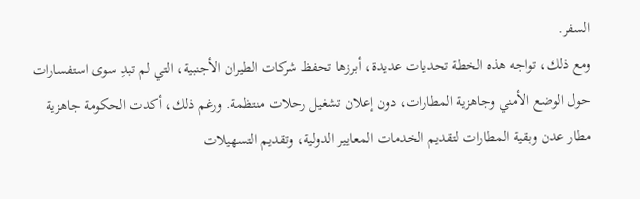السفر.
ومع ذلك، تواجه هذه الخطة تحديات عديدة، أبرزها تحفظ شركات الطيران الأجنبية، التي لم تبدِ سوى استفسارات حول الوضع الأمني وجاهزية المطارات، دون إعلان تشغيل رحلات منتظمة. ورغم ذلك، أكدت الحكومة جاهزية مطار عدن وبقية المطارات لتقديم الخدمات المعايير الدولية، وتقديم التسهيلات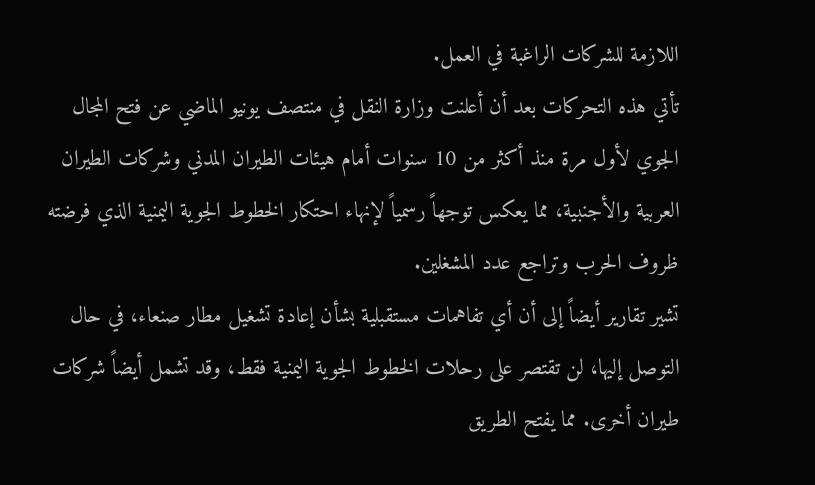اللازمة للشركات الراغبة في العمل.
تأتي هذه التحركات بعد أن أعلنت وزارة النقل في منتصف يونيو الماضي عن فتح المجال الجوي لأول مرة منذ أكثر من 10 سنوات أمام هيئات الطيران المدني وشركات الطيران العربية والأجنبية، مما يعكس توجهاً رسمياً لإنهاء احتكار الخطوط الجوية اليمنية الذي فرضته ظروف الحرب وتراجع عدد المشغلين.
تشير تقارير أيضاً إلى أن أي تفاهمات مستقبلية بشأن إعادة تشغيل مطار صنعاء، في حال التوصل إليها، لن تقتصر على رحلات الخطوط الجوية اليمنية فقط، وقد تشمل أيضاً شركات طيران أخرى. مما يفتح الطريق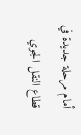أمام مرحلة جديدة في قطاع النقل الجوي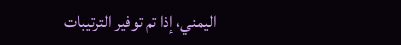اليمني، إذا تم توفير الترتيبات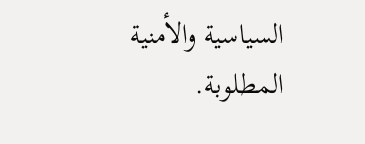السياسية والأمنية المطلوبة.